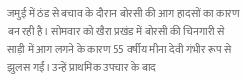जमुई में ठंड से बचाव के दौरान बोरसी की आग हादसों का कारण बन रही है। सोमवार को खैरा प्रखंड में बोरसी की चिनगारी से साड़ी में आग लगने के कारण 55 वर्षीय मीना देवी गंभीर रूप से झुलस गईं। उन्हें प्राथमिक उपचार के बाद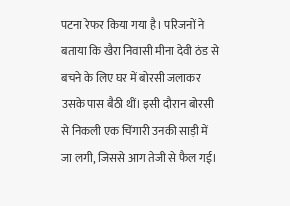पटना रेफर किया गया है। परिजनों ने बताया कि खैरा निवासी मीना देवी ठंड से बचने के लिए घर में बोरसी जलाकर उसके पास बैठी थीं। इसी दौरान बोरसी से निकली एक चिंगारी उनकी साड़ी में जा लगी, जिससे आग तेजी से फैल गई।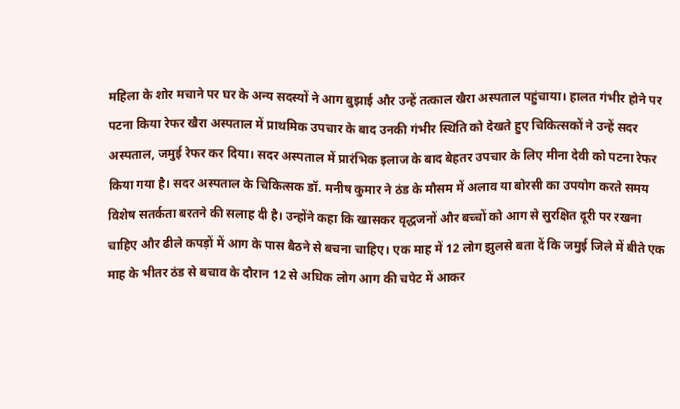महिला के शोर मचाने पर घर के अन्य सदस्यों ने आग बुझाई और उन्हें तत्काल खैरा अस्पताल पहुंचाया। हालत गंभीर होने पर पटना किया रेफर खैरा अस्पताल में प्राथमिक उपचार के बाद उनकी गंभीर स्थिति को देखते हुए चिकित्सकों ने उन्हें सदर अस्पताल, जमुई रेफर कर दिया। सदर अस्पताल में प्रारंभिक इलाज के बाद बेहतर उपचार के लिए मीना देवी को पटना रेफर किया गया है। सदर अस्पताल के चिकित्सक डॉ. मनीष कुमार ने ठंड के मौसम में अलाव या बोरसी का उपयोग करते समय विशेष सतर्कता बरतने की सलाह दी है। उन्होंने कहा कि खासकर वृद्धजनों और बच्चों को आग से सुरक्षित दूरी पर रखना चाहिए और ढीले कपड़ों में आग के पास बैठने से बचना चाहिए। एक माह में 12 लोग झुलसे बता दें कि जमुई जिले में बीते एक माह के भीतर ठंड से बचाव के दौरान 12 से अधिक लोग आग की चपेट में आकर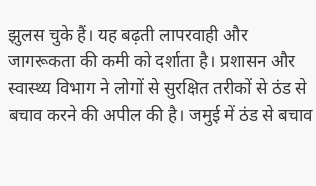झुलस चुके हैं। यह बढ़ती लापरवाही और जागरूकता की कमी को दर्शाता है। प्रशासन और स्वास्थ्य विभाग ने लोगों से सुरक्षित तरीकों से ठंड से बचाव करने की अपील की है। जमुई में ठंड से बचाव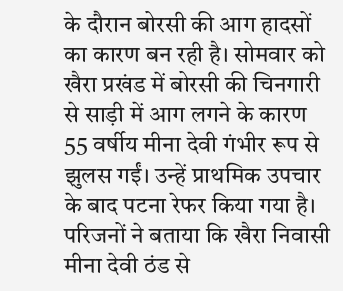के दौरान बोरसी की आग हादसों का कारण बन रही है। सोमवार को खैरा प्रखंड में बोरसी की चिनगारी से साड़ी में आग लगने के कारण 55 वर्षीय मीना देवी गंभीर रूप से झुलस गईं। उन्हें प्राथमिक उपचार के बाद पटना रेफर किया गया है। परिजनों ने बताया कि खैरा निवासी मीना देवी ठंड से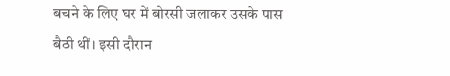बचने के लिए घर में बोरसी जलाकर उसके पास बैठी थीं। इसी दौरान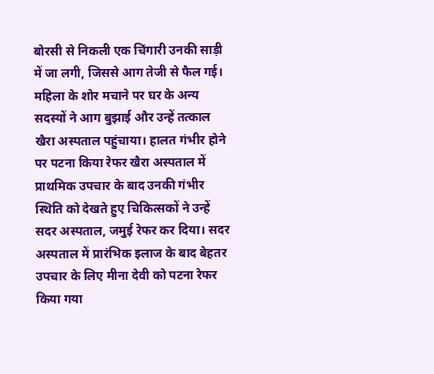बोरसी से निकली एक चिंगारी उनकी साड़ी में जा लगी, जिससे आग तेजी से फैल गई। महिला के शोर मचाने पर घर के अन्य सदस्यों ने आग बुझाई और उन्हें तत्काल खैरा अस्पताल पहुंचाया। हालत गंभीर होने पर पटना किया रेफर खैरा अस्पताल में प्राथमिक उपचार के बाद उनकी गंभीर स्थिति को देखते हुए चिकित्सकों ने उन्हें सदर अस्पताल, जमुई रेफर कर दिया। सदर अस्पताल में प्रारंभिक इलाज के बाद बेहतर उपचार के लिए मीना देवी को पटना रेफर किया गया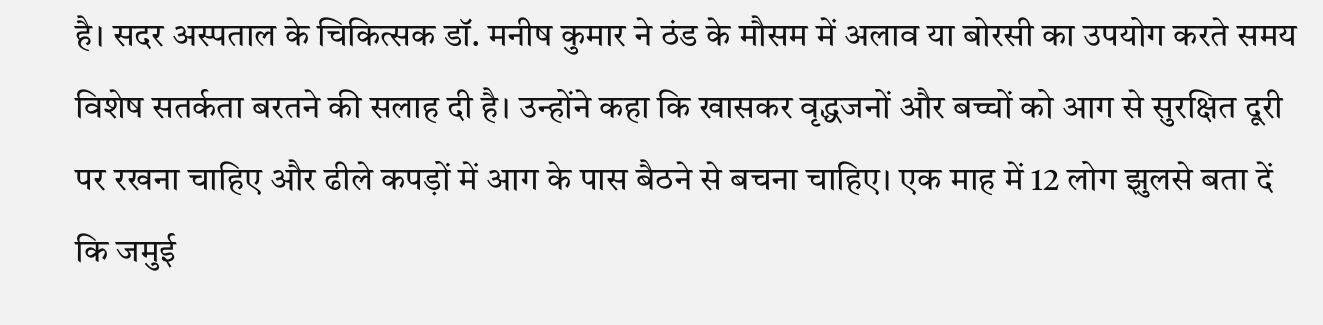है। सदर अस्पताल के चिकित्सक डॉ. मनीष कुमार ने ठंड के मौसम में अलाव या बोरसी का उपयोग करते समय विशेष सतर्कता बरतने की सलाह दी है। उन्होंने कहा कि खासकर वृद्धजनों और बच्चों को आग से सुरक्षित दूरी पर रखना चाहिए और ढीले कपड़ों में आग के पास बैठने से बचना चाहिए। एक माह में 12 लोग झुलसे बता दें कि जमुई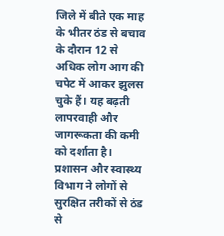जिले में बीते एक माह के भीतर ठंड से बचाव के दौरान 12 से अधिक लोग आग की चपेट में आकर झुलस चुके हैं। यह बढ़ती लापरवाही और जागरूकता की कमी को दर्शाता है। प्रशासन और स्वास्थ्य विभाग ने लोगों से सुरक्षित तरीकों से ठंड से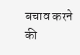बचाव करने की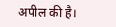अपील की है।